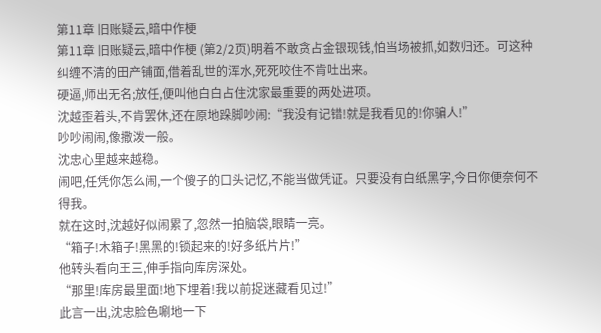第11章 旧账疑云,暗中作梗
第11章 旧账疑云,暗中作梗 (第2/2页)明着不敢贪占金银现钱,怕当场被抓,如数归还。可这种纠缠不清的田产铺面,借着乱世的浑水,死死咬住不肯吐出来。
硬逼,师出无名;放任,便叫他白白占住沈家最重要的两处进项。
沈越歪着头,不肯罢休,还在原地跺脚吵闹:“我没有记错!就是我看见的!你骗人!”
吵吵闹闹,像撒泼一般。
沈忠心里越来越稳。
闹吧,任凭你怎么闹,一个傻子的口头记忆,不能当做凭证。只要没有白纸黑字,今日你便奈何不得我。
就在这时,沈越好似闹累了,忽然一拍脑袋,眼睛一亮。
“箱子!木箱子!黑黑的!锁起来的!好多纸片片!”
他转头看向王三,伸手指向库房深处。
“那里!库房最里面!地下埋着!我以前捉迷藏看见过!”
此言一出,沈忠脸色唰地一下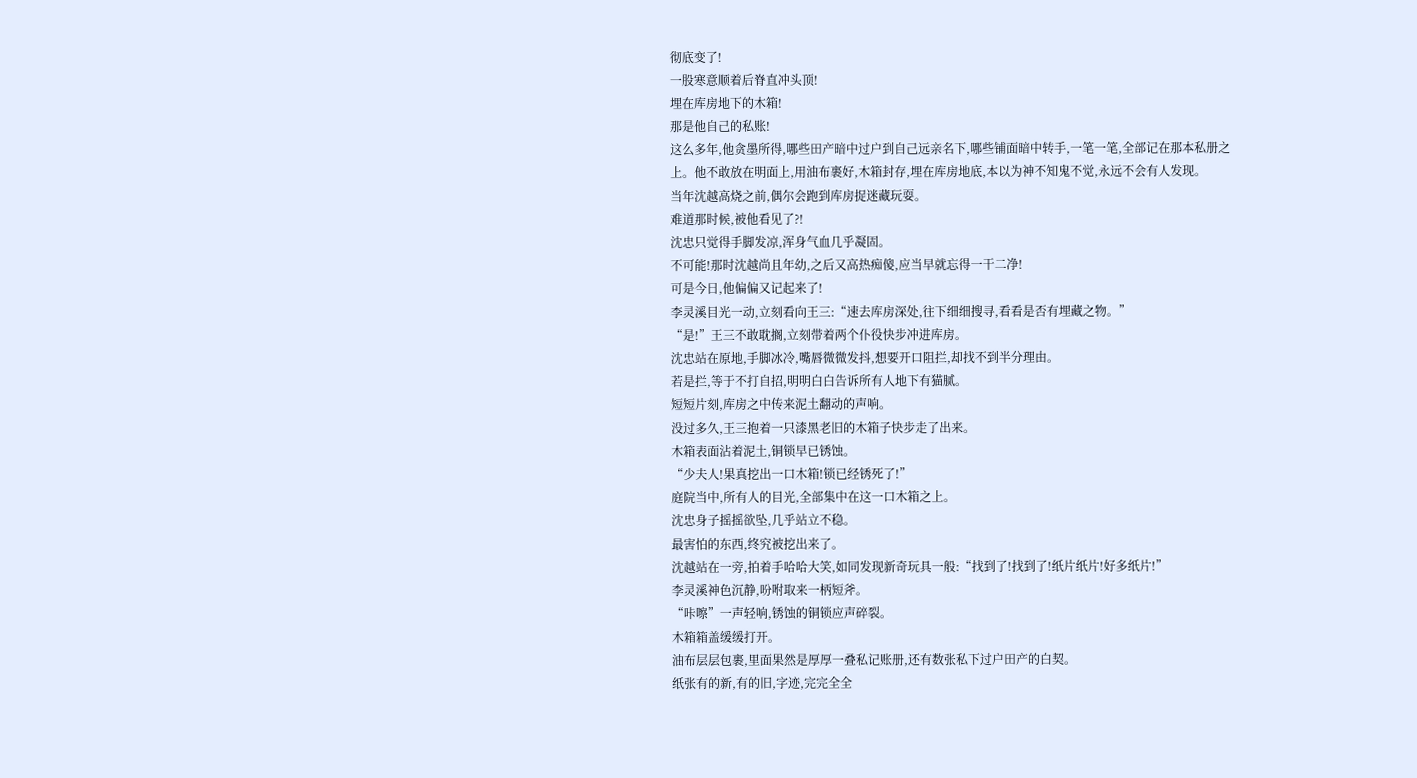彻底变了!
一股寒意顺着后脊直冲头顶!
埋在库房地下的木箱!
那是他自己的私账!
这么多年,他贪墨所得,哪些田产暗中过户到自己远亲名下,哪些铺面暗中转手,一笔一笔,全部记在那本私册之上。他不敢放在明面上,用油布裹好,木箱封存,埋在库房地底,本以为神不知鬼不觉,永远不会有人发现。
当年沈越高烧之前,偶尔会跑到库房捉迷藏玩耍。
难道那时候,被他看见了?!
沈忠只觉得手脚发凉,浑身气血几乎凝固。
不可能!那时沈越尚且年幼,之后又高热痴傻,应当早就忘得一干二净!
可是今日,他偏偏又记起来了!
李灵溪目光一动,立刻看向王三:“速去库房深处,往下细细搜寻,看看是否有埋藏之物。”
“是!”王三不敢耽搁,立刻带着两个仆役快步冲进库房。
沈忠站在原地,手脚冰冷,嘴唇微微发抖,想要开口阻拦,却找不到半分理由。
若是拦,等于不打自招,明明白白告诉所有人地下有猫腻。
短短片刻,库房之中传来泥土翻动的声响。
没过多久,王三抱着一只漆黑老旧的木箱子快步走了出来。
木箱表面沾着泥土,铜锁早已锈蚀。
“少夫人!果真挖出一口木箱!锁已经锈死了!”
庭院当中,所有人的目光,全部集中在这一口木箱之上。
沈忠身子摇摇欲坠,几乎站立不稳。
最害怕的东西,终究被挖出来了。
沈越站在一旁,拍着手哈哈大笑,如同发现新奇玩具一般:“找到了!找到了!纸片纸片!好多纸片!”
李灵溪神色沉静,吩咐取来一柄短斧。
“咔嚓”一声轻响,锈蚀的铜锁应声碎裂。
木箱箱盖缓缓打开。
油布层层包裹,里面果然是厚厚一叠私记账册,还有数张私下过户田产的白契。
纸张有的新,有的旧,字迹,完完全全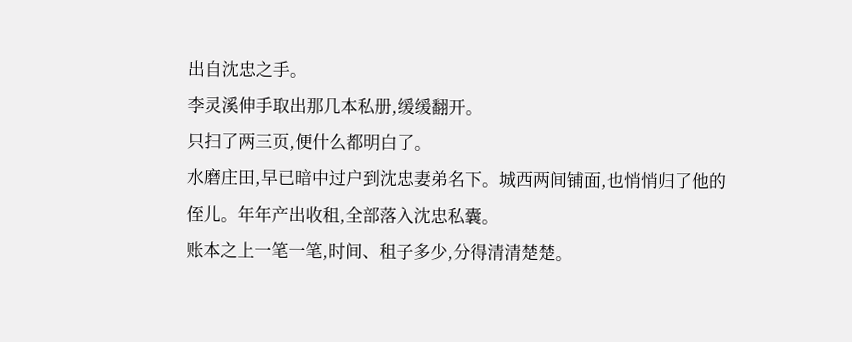出自沈忠之手。
李灵溪伸手取出那几本私册,缓缓翻开。
只扫了两三页,便什么都明白了。
水磨庄田,早已暗中过户到沈忠妻弟名下。城西两间铺面,也悄悄归了他的侄儿。年年产出收租,全部落入沈忠私囊。
账本之上一笔一笔,时间、租子多少,分得清清楚楚。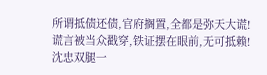所谓抵债还债,官府搁置,全都是弥天大谎!
谎言被当众戳穿,铁证摆在眼前,无可抵赖!
沈忠双腿一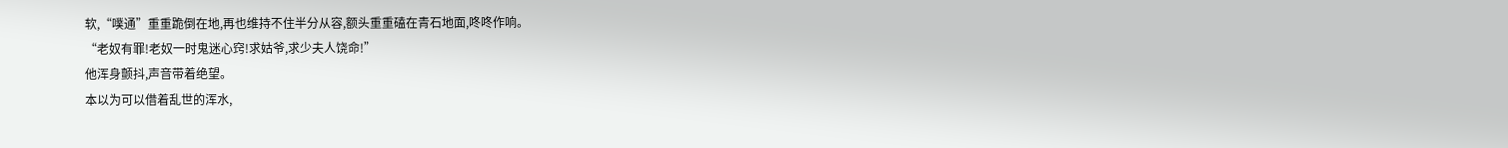软,“噗通”重重跪倒在地,再也维持不住半分从容,额头重重磕在青石地面,咚咚作响。
“老奴有罪!老奴一时鬼迷心窍!求姑爷,求少夫人饶命!”
他浑身颤抖,声音带着绝望。
本以为可以借着乱世的浑水,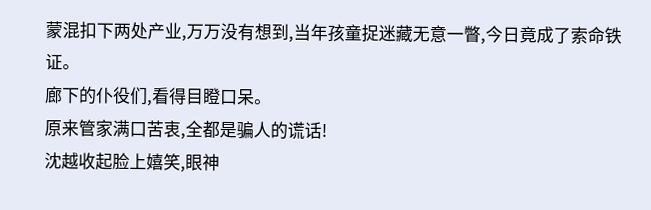蒙混扣下两处产业,万万没有想到,当年孩童捉迷藏无意一瞥,今日竟成了索命铁证。
廊下的仆役们,看得目瞪口呆。
原来管家满口苦衷,全都是骗人的谎话!
沈越收起脸上嬉笑,眼神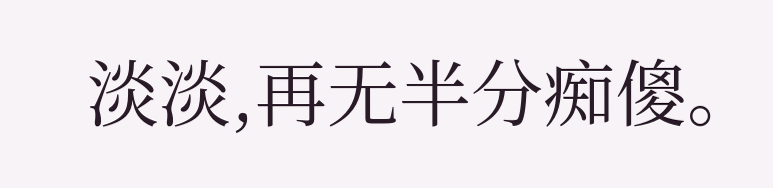淡淡,再无半分痴傻。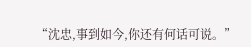“沈忠,事到如今,你还有何话可说。”